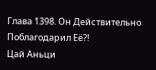Глава 1398. Он Действительно Поблагодарил Её?!
Цай Аньци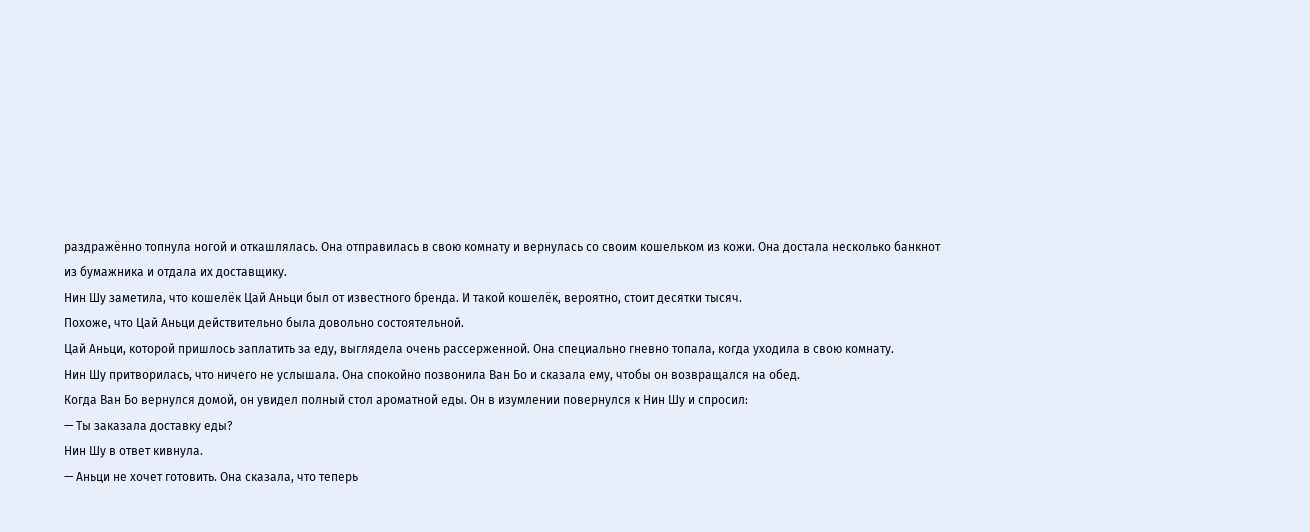раздражённо топнула ногой и откашлялась. Она отправилась в свою комнату и вернулась со своим кошельком из кожи. Она достала несколько банкнот из бумажника и отдала их доставщику.
Нин Шу заметила, что кошелёк Цай Аньци был от известного бренда. И такой кошелёк, вероятно, стоит десятки тысяч.
Похоже, что Цай Аньци действительно была довольно состоятельной.
Цай Аньци, которой пришлось заплатить за еду, выглядела очень рассерженной. Она специально гневно топала, когда уходила в свою комнату.
Нин Шу притворилась, что ничего не услышала. Она спокойно позвонила Ван Бо и сказала ему, чтобы он возвращался на обед.
Когда Ван Бо вернулся домой, он увидел полный стол ароматной еды. Он в изумлении повернулся к Нин Шу и спросил:
— Ты заказала доставку еды?
Нин Шу в ответ кивнула.
— Аньци не хочет готовить. Она сказала, что теперь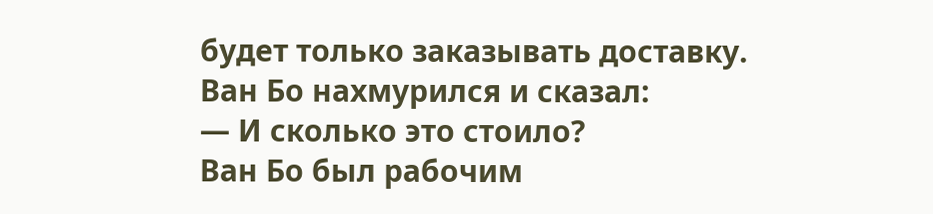будет только заказывать доставку.
Ван Бо нахмурился и сказал:
— И сколько это стоило?
Ван Бо был рабочим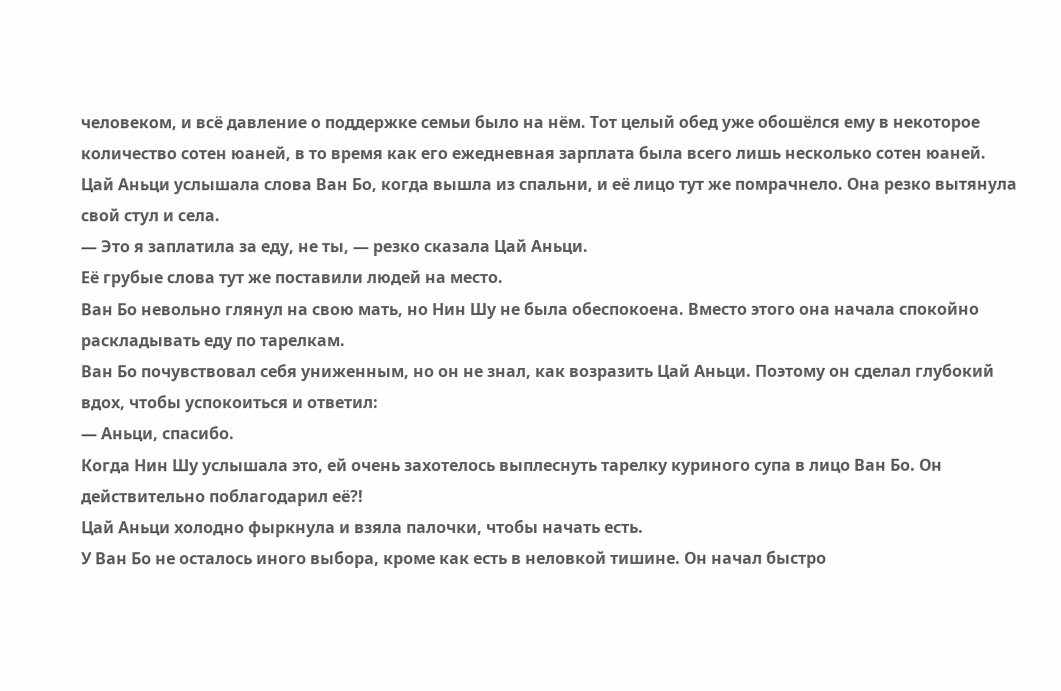человеком, и всё давление о поддержке семьи было на нём. Тот целый обед уже обошёлся ему в некоторое количество сотен юаней, в то время как его ежедневная зарплата была всего лишь несколько сотен юаней.
Цай Аньци услышала слова Ван Бо, когда вышла из спальни, и её лицо тут же помрачнело. Она резко вытянула свой стул и села.
— Это я заплатила за еду, не ты, — резко сказала Цай Аньци.
Её грубые слова тут же поставили людей на место.
Ван Бо невольно глянул на свою мать, но Нин Шу не была обеспокоена. Вместо этого она начала спокойно раскладывать еду по тарелкам.
Ван Бо почувствовал себя униженным, но он не знал, как возразить Цай Аньци. Поэтому он сделал глубокий вдох, чтобы успокоиться и ответил:
— Аньци, спасибо.
Когда Нин Шу услышала это, ей очень захотелось выплеснуть тарелку куриного супа в лицо Ван Бо. Он действительно поблагодарил её?!
Цай Аньци холодно фыркнула и взяла палочки, чтобы начать есть.
У Ван Бо не осталось иного выбора, кроме как есть в неловкой тишине. Он начал быстро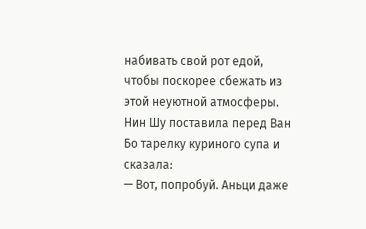набивать свой рот едой, чтобы поскорее сбежать из этой неуютной атмосферы. Нин Шу поставила перед Ван Бо тарелку куриного супа и сказала:
— Вот, попробуй. Аньци даже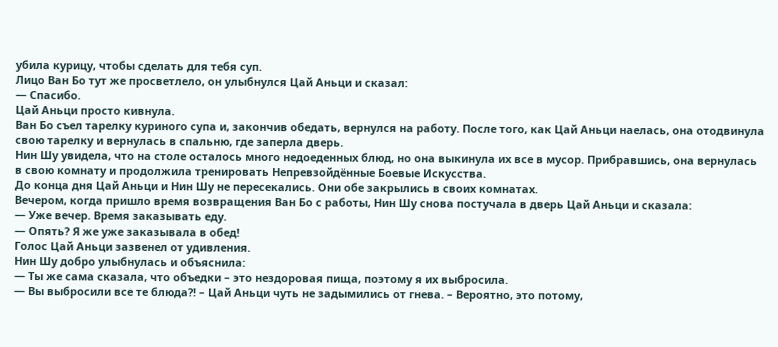убила курицу, чтобы сделать для тебя суп.
Лицо Ван Бо тут же просветлело, он улыбнулся Цай Аньци и сказал:
— Спасибо.
Цай Аньци просто кивнула.
Ван Бо съел тарелку куриного супа и, закончив обедать, вернулся на работу. После того, как Цай Аньци наелась, она отодвинула свою тарелку и вернулась в спальню, где заперла дверь.
Нин Шу увидела, что на столе осталось много недоеденных блюд, но она выкинула их все в мусор. Прибравшись, она вернулась в свою комнату и продолжила тренировать Непревзойдённые Боевые Искусства.
До конца дня Цай Аньци и Нин Шу не пересекались. Они обе закрылись в своих комнатах.
Вечером, когда пришло время возвращения Ван Бо с работы, Нин Шу снова постучала в дверь Цай Аньци и сказала:
— Уже вечер. Время заказывать еду.
— Опять? Я же уже заказывала в обед!
Голос Цай Аньци зазвенел от удивления.
Нин Шу добро улыбнулась и объяснила:
— Ты же сама сказала, что объедки – это нездоровая пища, поэтому я их выбросила.
— Вы выбросили все те блюда?! – Цай Аньци чуть не задымились от гнева. – Вероятно, это потому,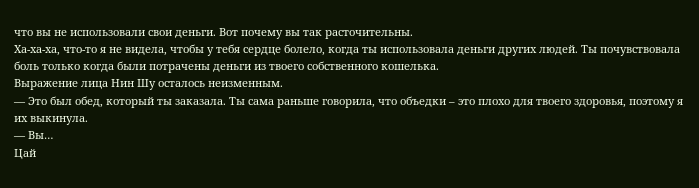что вы не использовали свои деньги. Вот почему вы так расточительны.
Ха-ха-ха, что-то я не видела, чтобы у тебя сердце болело, когда ты использовала деньги других людей. Ты почувствовала боль только когда были потрачены деньги из твоего собственного кошелька.
Выражение лица Нин Шу осталось неизменным.
— Это был обед, который ты заказала. Ты сама раньше говорила, что объедки – это плохо для твоего здоровья, поэтому я их выкинула.
— Вы…
Цай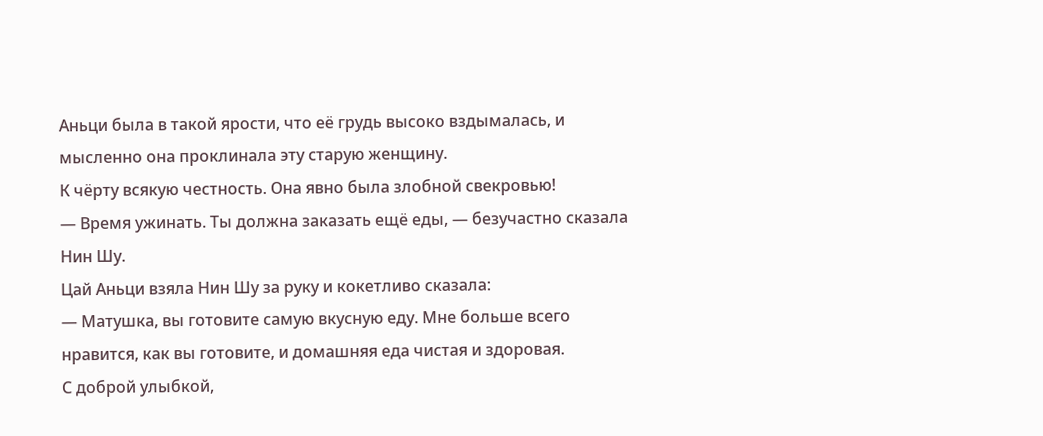Аньци была в такой ярости, что её грудь высоко вздымалась, и мысленно она проклинала эту старую женщину.
К чёрту всякую честность. Она явно была злобной свекровью!
— Время ужинать. Ты должна заказать ещё еды, — безучастно сказала Нин Шу.
Цай Аньци взяла Нин Шу за руку и кокетливо сказала:
— Матушка, вы готовите самую вкусную еду. Мне больше всего нравится, как вы готовите, и домашняя еда чистая и здоровая.
С доброй улыбкой,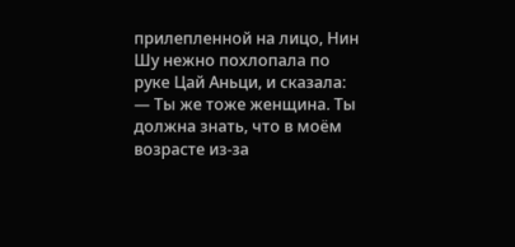прилепленной на лицо, Нин Шу нежно похлопала по руке Цай Аньци, и сказала:
— Ты же тоже женщина. Ты должна знать, что в моём возрасте из-за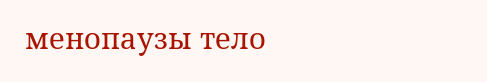менопаузы тело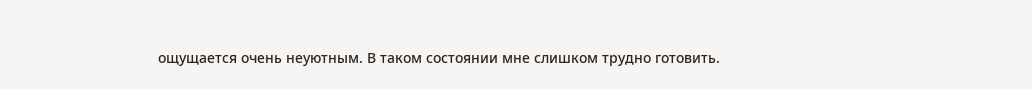ощущается очень неуютным. В таком состоянии мне слишком трудно готовить.